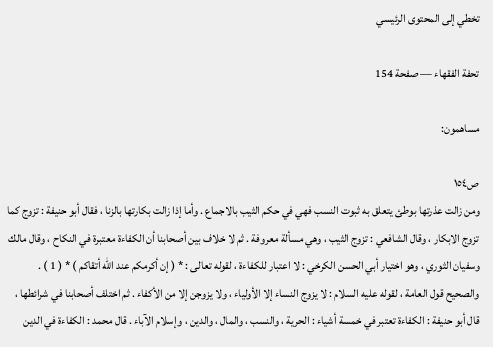تخطي إلى المحتوى الرئيسي

تحفة الفقهاء — صفحة 154

مساهمون:

ص١٥٤
ومن زالت عذرتها بوطئ يتعلق به ثبوت النسب فهي في حكم الثيب بالاجماع . وأما إذا زالت بكارتها بالزنا ، فقال أبو حنيفة : تزوج كما تزوج الابكار ، وقال الشافعي : تزوج الثيب ، وهي مسألة معروفة . ثم لا خلاف بين أصحابنا أن الكفاءة معتبرة في النكاح ، وقال مالك وسفيان الثوري ، وهو اختيار أبي الحسن الكرخي : لا اعتبار للكفاءة ، لقوله تعالى : * ( إن أكرمكم عند الله أتقاكم ) * ( 1 ) . والصحيح قول العامة ، لقوله عليه السلام : لا يزوج النساء إلا الأولياء ، ولا يزوجن إلا من الأكفاء . ثم اختلف أصحابنا في شرائطها ، قال أبو حنيفة : الكفاءة تعتبر في خمسة أشياء : الحرية ، والنسب ، والمال ، والدين ، وإسلام الآباء . قال محمد : الكفاءة في الدين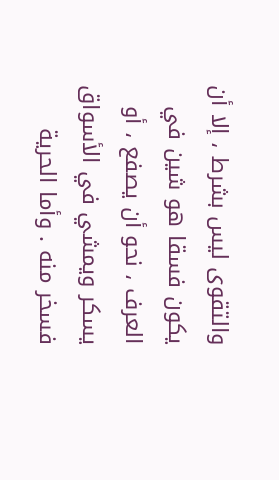والتقوى ليس بشرط ، إلا أن يكون فسقا هو شين في العرف ، نحو أن يصفع ، أو يسكر ويمشي في الأسواق فسخر منه . وأما الحرية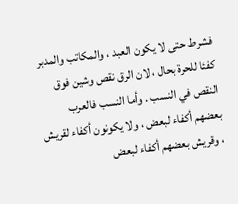فشرط حتى لا يكون العبد ، والمكاتب والمدبر كفئا للحرة بحال ، لان الرق نقص وشين فوق النقص في النسب . وأما النسب فالعرب بعضهم أكفاء لبعض ، ولا يكونون أكفاء لقريش ، وقريش بعضهم أكفاء لبعض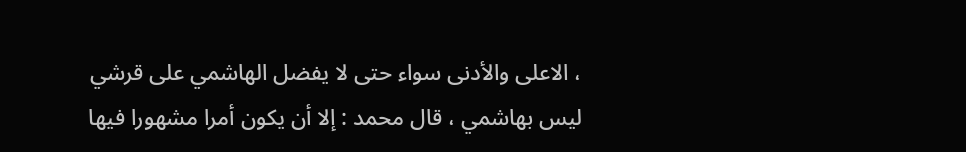، الاعلى والأدنى سواء حتى لا يفضل الهاشمي على قرشي ليس بهاشمي ، قال محمد : إلا أن يكون أمرا مشهورا فيها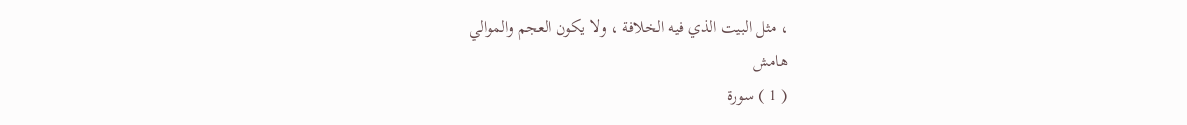، مثل البيت الذي فيه الخلافة ، ولا يكون العجم والموالي
هامش
( 1 ) سورة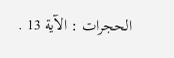الحجرات : الآية 13 .